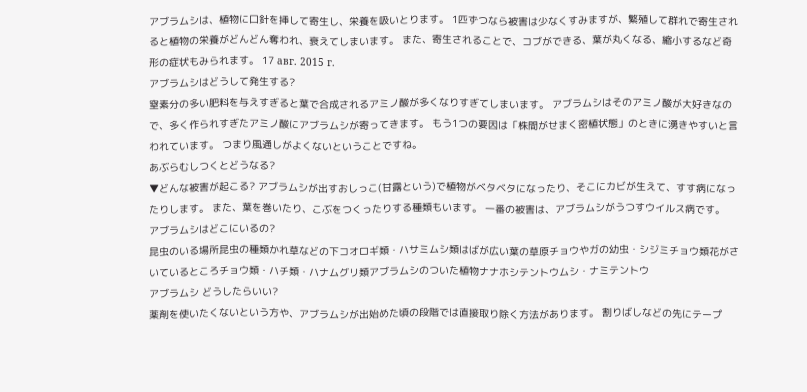アブラムシは、植物に口針を挿して寄生し、栄養を吸いとります。 1匹ずつなら被害は少なくすみますが、繁殖して群れで寄生されると植物の栄養がどんどん奪われ、衰えてしまいます。 また、寄生されることで、コブができる、葉が丸くなる、縮小するなど奇形の症状もみられます。 17 авг. 2015 г.
アブラムシはどうして発生する?
窒素分の多い肥料を与えすぎると葉で合成されるアミノ酸が多くなりすぎてしまいます。 アブラムシはそのアミノ酸が大好きなので、多く作られすぎたアミノ酸にアブラムシが寄ってきます。 もう1つの要因は「株間がせまく密植状態」のときに湧きやすいと言われています。 つまり風通しがよくないということですね。
あぶらむしつくとどうなる?
▼どんな被害が起こる? アブラムシが出すおしっこ(甘露という)で植物がベタベタになったり、そこにカビが生えて、すす病になったりします。 また、葉を巻いたり、こぶをつくったりする種類もいます。 一番の被害は、アブラムシがうつすウイルス病です。
アブラムシはどこにいるの?
昆虫のいる場所昆虫の種類かれ草などの下コオロギ類・ハサミムシ類はばが広い葉の草原チョウやガの幼虫・シジミチョウ類花がさいているところチョウ類・ハチ類・ハナムグリ類アブラムシのついた植物ナナホシテントウムシ・ナミテントウ
アブラムシ どうしたらいい?
薬剤を使いたくないという方や、アブラムシが出始めた頃の段階では直接取り除く方法があります。 割りばしなどの先にテープ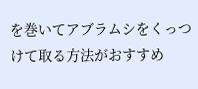を巻いてアブラムシをくっつけて取る方法がおすすめ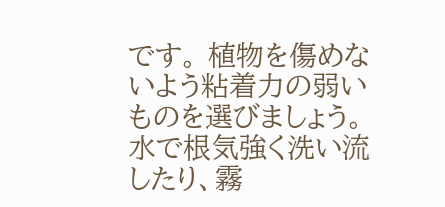です。 植物を傷めないよう粘着力の弱いものを選びましょう。 水で根気強く洗い流したり、霧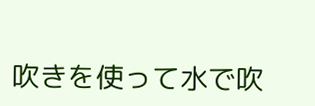吹きを使って水で吹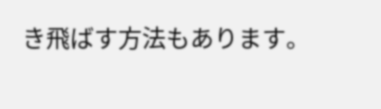き飛ばす方法もあります。